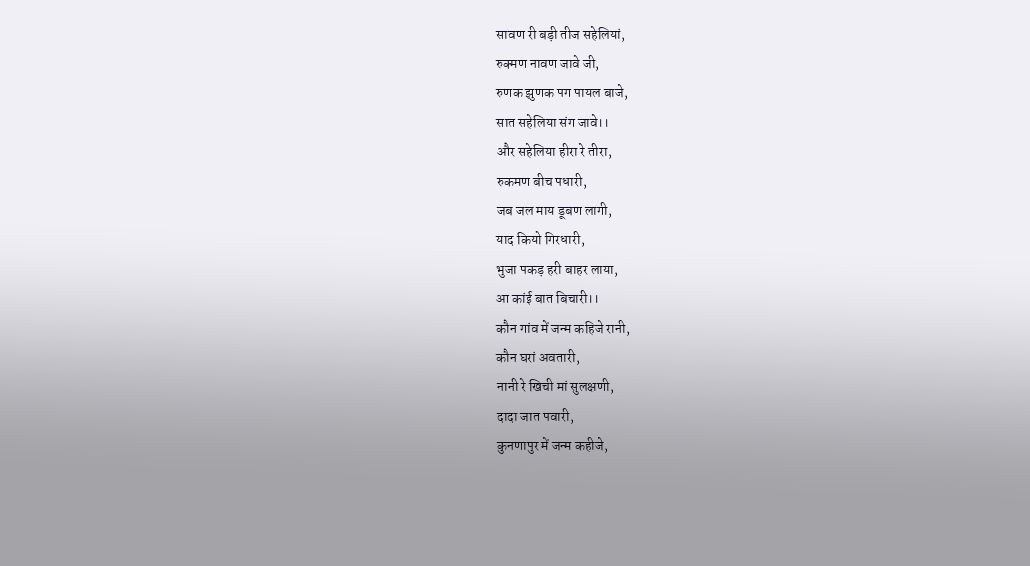सावण री बड़ी तीज सहेलियां,
रुक्मण नावण जावे जी,
रुणक झुणक पग पायल बाजे,
सात सहेलिया संग जावे।।
और सहेलिया हीरा रे तीरा,
रुकमण बीच पधारी,
जब जल माय डूबण लागी,
याद कियो गिरधारी,
भुजा पकड़ हरी बाहर लाया,
आ कांई बात बिचारी।।
कौन गांव में जन्म कहिजे रानी,
कौन घरां अवतारी,
नानी रे खिची मां सुलक्षणी,
दादा जात पवारी,
कुनणापुर में जन्म कहीजे,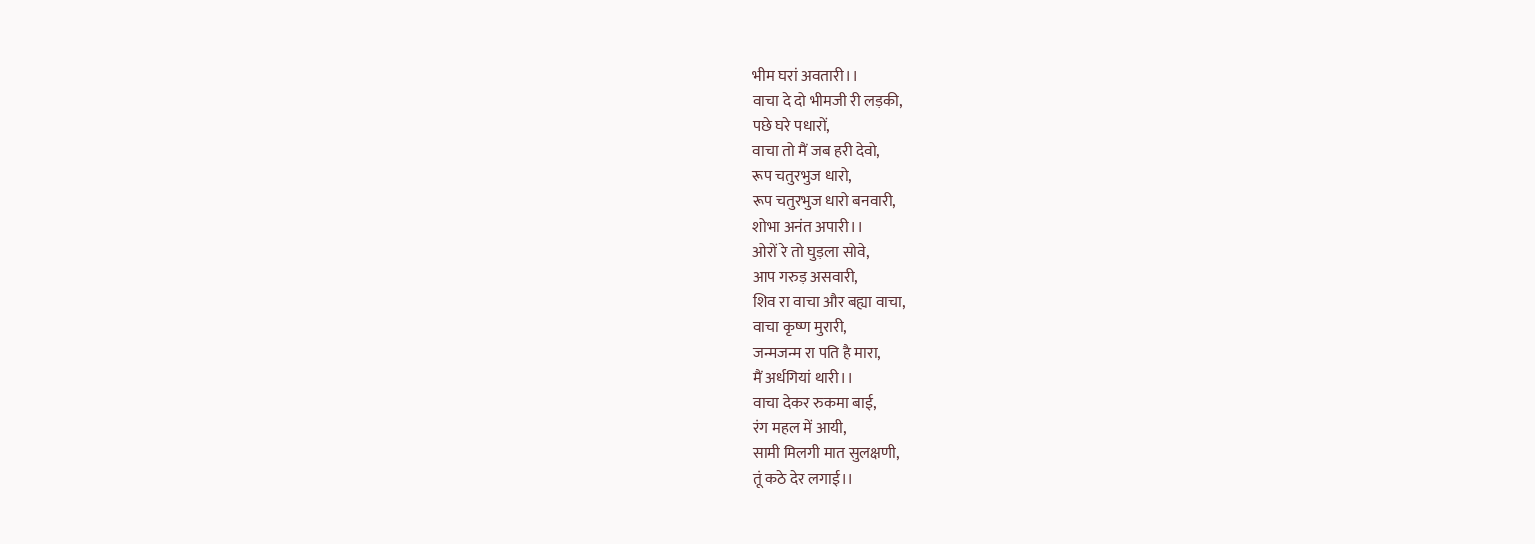भीम घरां अवतारी।।
वाचा दे दो भीमजी री लड़की,
पछे घरे पधारों,
वाचा तो मैं जब हरी देवो,
रूप चतुरभुज धारो,
रूप चतुरभुज धारो बनवारी,
शोभा अनंत अपारी।।
ओरों रे तो घुड़ला सोवे,
आप गरुड़ असवारी,
शिव रा वाचा और बह्या वाचा,
वाचा कृष्ण मुरारी,
जन्मजन्म रा पति है मारा,
मैं अर्धगियां थारी।।
वाचा देकर रुकमा बाई,
रंग महल में आयी,
सामी मिलगी मात सुलक्षणी,
तूं कठे देर लगाई।।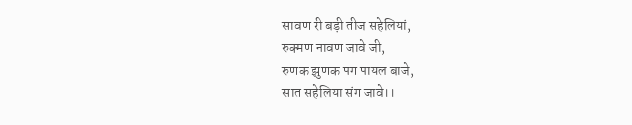सावण री बड़ी तीज सहेलियां,
रुक्मण नावण जावे जी,
रुणक झुणक पग पायल बाजे,
सात सहेलिया संग जावे।।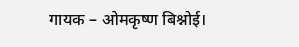गायक – ओमकृष्ण बिश्नोई।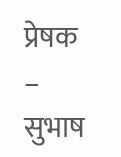प्रेषक – सुभाष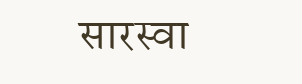सारस्वा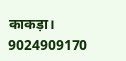काकड़ा।
9024909170